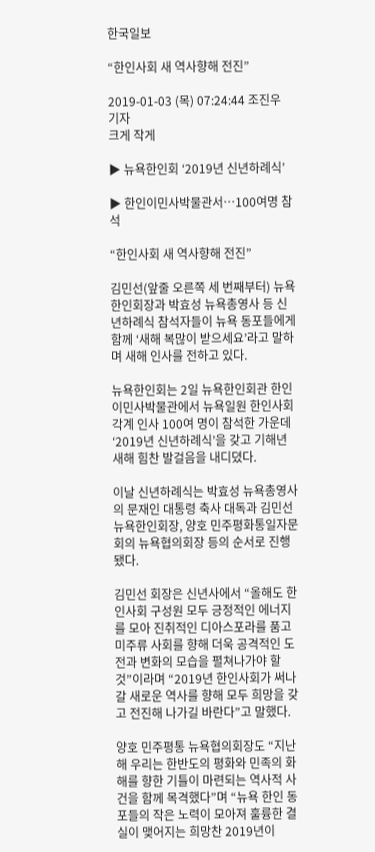한국일보

“한인사회 새 역사향해 전진”

2019-01-03 (목) 07:24:44 조진우 기자
크게 작게

▶ 뉴욕한인회 ‘2019년 신년하례식’

▶ 한인이민사박물관서…100여명 참석

“한인사회 새 역사향해 전진”

김민선(앞줄 오른쪽 세 번째부터) 뉴욕한인회장과 박효성 뉴욕총영사 등 신년하례식 참석자들이 뉴욕 동포들에게 함께 ‘새해 복많이 받으세요’라고 말하며 새해 인사를 전하고 있다.

뉴욕한인회는 2일 뉴욕한인회관 한인이민사박물관에서 뉴욕일원 한인사회 각계 인사 100여 명이 참석한 가운데 ‘2019년 신년하례식’을 갖고 기해년 새해 힘찬 발걸음을 내디뎠다.

이날 신년하례식는 박효성 뉴욕총영사의 문재인 대통령 축사 대독과 김민선 뉴욕한인회장, 양호 민주평화통일자문회의 뉴욕협의회장 등의 순서로 진행됐다.

김민선 회장은 신년사에서 “올해도 한인사회 구성원 모두 긍정적인 에너지를 모아 진취적인 디아스포라를 품고 미주류 사회를 향해 더욱 공격적인 도전과 변화의 모습을 펼쳐나가야 할 것”이라며 “2019년 한인사회가 써나갈 새로운 역사를 향해 모두 희망을 갖고 전진해 나가길 바란다”고 말했다.

양호 민주평통 뉴욕협의회장도 “지난해 우리는 한반도의 평화와 민족의 화해를 향한 기틀이 마련되는 역사적 사건을 함께 목격했다”며 “뉴욕 한인 동포들의 작은 노력이 모아져 훌륭한 결실이 맺어지는 희망찬 2019년이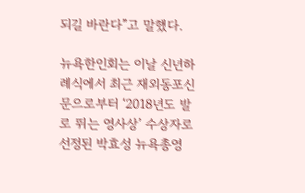되길 바란다”고 말했다.

뉴욕한인회는 이날 신년하례식에서 최근 재외동포신문으로부터 ‘2018년도 발로 뛰는 영사상’ 수상자로 선정된 박효성 뉴욕총영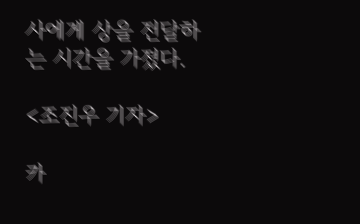사에게 상을 전달하는 시간을 가졌다.

<조진우 기자>

카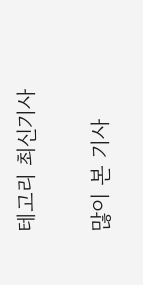테고리 최신기사

많이 본 기사